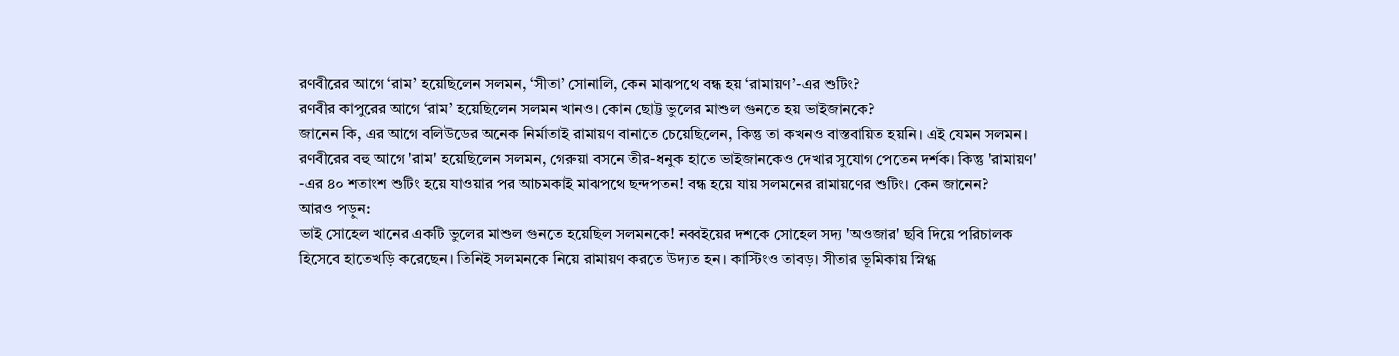রণবীরের আগে ‘রাম’ হয়েছিলেন সলমন, ‘সীতা’ সোনালি, কেন মাঝপথে বন্ধ হয় ‘রামায়ণ’-এর শুটিং?
রণবীর কাপুরের আগে ‘রাম’ হয়েছিলেন সলমন খানও। কোন ছোট্ট ভুলের মাশুল গুনতে হয় ভাইজানকে?
জানেন কি, এর আগে বলিউডের অনেক নির্মাতাই রামায়ণ বানাতে চেয়েছিলেন, কিন্তু তা কখনও বাস্তবায়িত হয়নি। এই যেমন সলমন। রণবীরের বহু আগে 'রাম' হয়েছিলেন সলমন, গেরুয়া বসনে তীর-ধনুক হাতে ভাইজানকেও দেখার সুযোগ পেতেন দর্শক। কিন্তু 'রামায়ণ' -এর ৪০ শতাংশ শুটিং হয়ে যাওয়ার পর আচমকাই মাঝপথে ছন্দপতন! বন্ধ হয়ে যায় সলমনের রামায়ণের শুটিং। কেন জানেন?
আরও পড়ুন:
ভাই সোহেল খানের একটি ভুলের মাশুল গুনতে হয়েছিল সলমনকে! নব্বইয়ের দশকে সোহেল সদ্য 'অওজার' ছবি দিয়ে পরিচালক হিসেবে হাতেখড়ি করেছেন। তিনিই সলমনকে নিয়ে রামায়ণ করতে উদ্যত হন। কাস্টিংও তাবড়। সীতার ভূমিকায় স্নিগ্ধ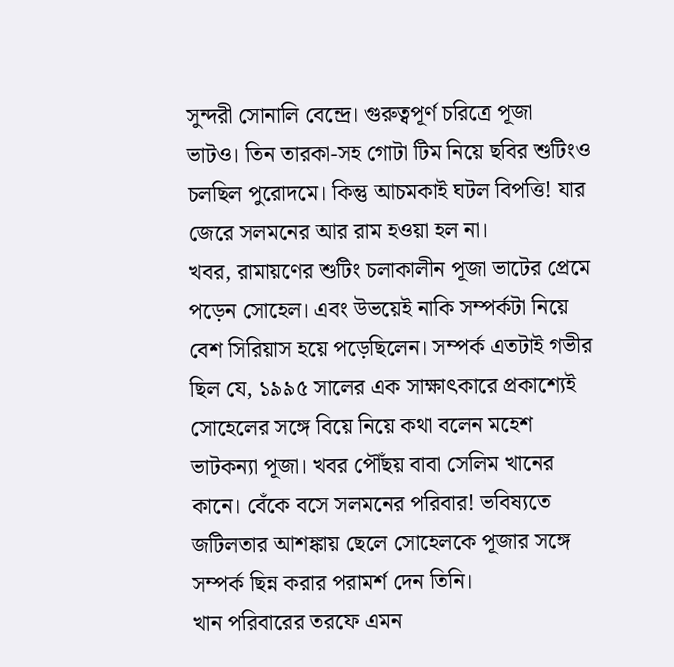সুন্দরী সোনালি বেন্দ্রে। গুরুত্বপূর্ণ চরিত্রে পূজা ভাটও। তিন তারকা-সহ গোটা টিম নিয়ে ছবির শুটিংও চলছিল পুরোদমে। কিন্তু আচমকাই ঘটল বিপত্তি! যার জেরে সলমনের আর রাম হওয়া হল না।
খবর, রামায়ণের শুটিং চলাকালীন পূজা ভাটের প্রেমে পড়েন সোহেল। এবং উভয়েই নাকি সম্পর্কটা নিয়ে বেশ সিরিয়াস হয়ে পড়েছিলেন। সম্পর্ক এতটাই গভীর ছিল যে, ১৯৯৫ সালের এক সাক্ষাৎকারে প্রকাশ্যেই সোহেলের সঙ্গে বিয়ে নিয়ে কথা বলেন মহেশ ভাটকন্যা পূজা। খবর পৌঁছয় বাবা সেলিম খানের কানে। বেঁকে বসে সলমনের পরিবার! ভবিষ্যতে জটিলতার আশঙ্কায় ছেলে সোহেলকে পূজার সঙ্গে সম্পর্ক ছিন্ন করার পরামর্শ দেন তিনি।
খান পরিবারের তরফে এমন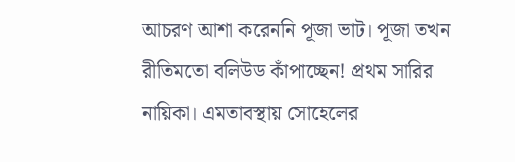আচরণ আশা করেননি পূজা ভাট। পূজা তখন রীতিমতো বলিউড কাঁপাচ্ছেন! প্রথম সারির নায়িকা। এমতাবস্থায় সোহেলের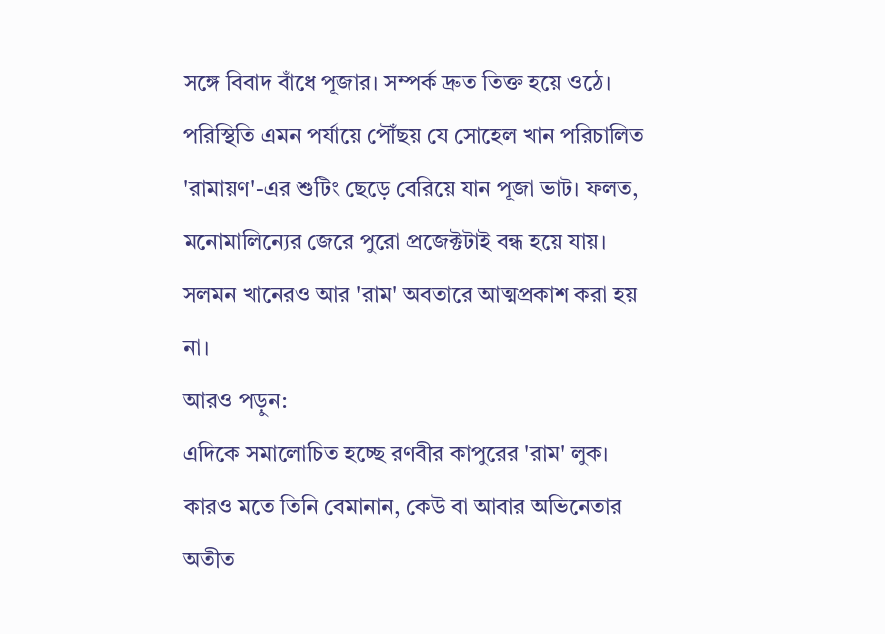সঙ্গে বিবাদ বাঁধে পূজার। সম্পর্ক দ্রুত তিক্ত হয়ে ওঠে। পরিস্থিতি এমন পর্যায়ে পৌঁছয় যে সোহেল খান পরিচালিত 'রামায়ণ'-এর শুটিং ছেড়ে বেরিয়ে যান পূজা ভাট। ফলত, মনোমালিন্যের জেরে পুরো প্রজেক্টটাই বন্ধ হয়ে যায়। সলমন খানেরও আর 'রাম' অবতারে আত্মপ্রকাশ করা হয় না।
আরও পড়ুন:
এদিকে সমালোচিত হচ্ছে রণবীর কাপুরের 'রাম' লুক। কারও মতে তিনি বেমানান, কেউ বা আবার অভিনেতার অতীত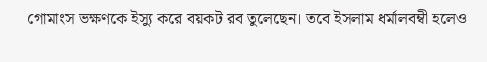গোমাংস ভক্ষণকে ইস্যু করে বয়কট রব তুলেছেন। তবে ইসলাম ধর্মালবম্বী হলেও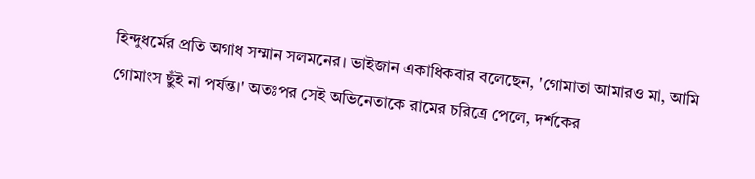হিন্দুধর্মের প্রতি অগাধ সম্মান সলমনের। ভাইজান একাধিকবার বলেছেন, 'গোমাতা আমারও মা, আমি গোমাংস ছুঁই না পর্যন্ত।' অতঃপর সেই অভিনেতাকে রামের চরিত্রে পেলে, দর্শকের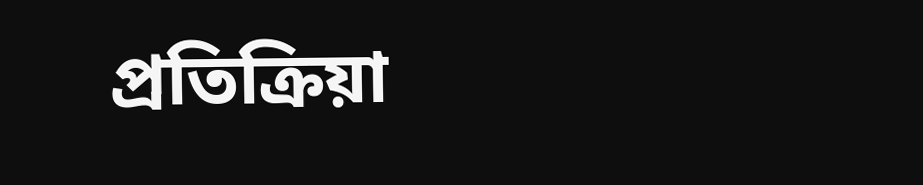প্রতিক্রিয়া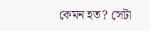কেমন হত? সেটা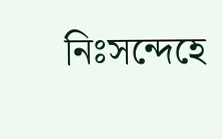নিঃসন্দেহে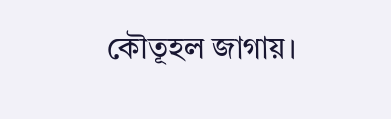কৌতূহল জাগায়।